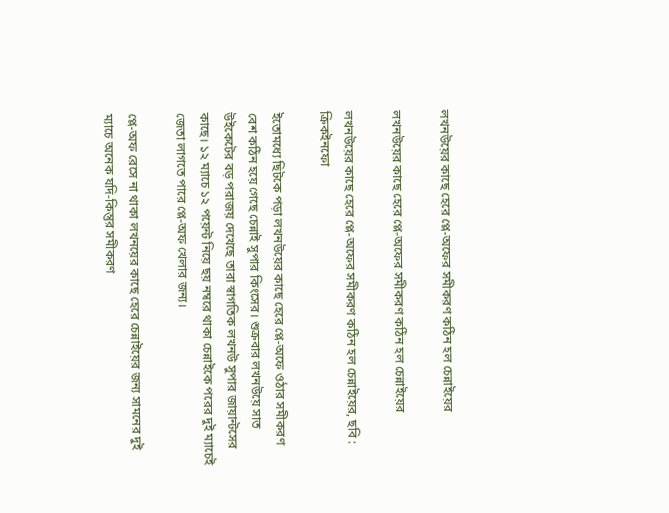লখনউয়ের কাছে হেরে প্লে-অফের সমীকরণ কঠিন হল চেন্নাইয়ের

লখনউয়ের কাছে হেরে প্লে-অফের সমীকরণ কঠিন হল চেন্নাইয়ের

লখনউয়ের কাছে হেরে প্লে-অফের সমীকরণ কঠিন হল চেন্নাইয়ের, ছবি : ক্রিকইনফো

ইতোমধ্যে ছিটকে পড়া লখনউয়ের কাছে হেরে প্লে-অফে ওঠার সমীকরণ বেশ কঠিন হয়ে গেছে চেন্নাই সুপার কিংসের। শুক্রবার লখনউয়ে সাত উইকেটের বড় পরাজয় দেখেছে তারা স্বাগতিক লখনউ সুপার জায়ান্টসের কাছে। ১২ ম্যাচে ১২ পয়েন্ট নিয়ে ছয় নম্বরে থাকা চেন্নাইকে পরের দুই ম্যাচেই জেতা লাগতে পারে প্লে-অফ খেলার জন্য।

প্লে-অফ রেসে না থাকা লখনয়ের কাছে হেরে চেন্নাইয়ের জন্য সামনের দুই ম্যাচে অনেক যদি-কিন্তুর সমীকরণ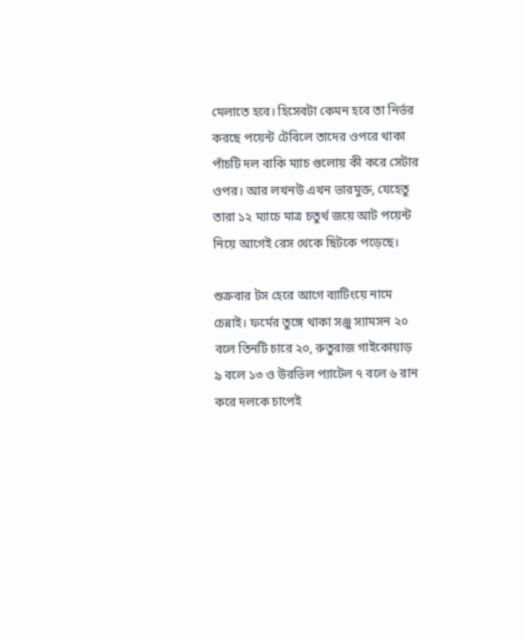মেলাতে হবে। হিসেবটা কেমন হবে তা নির্ভর করছে পয়েন্ট টেবিলে তাদের ওপরে থাকা পাঁচটি দল বাকি ম্যাচ গুলোয় কী করে সেটার ওপর। আর লখনউ এখন ভারমুক্ত, যেহেতু তারা ১২ ম্যাচে মাত্র চতুর্থ জয়ে আট পয়েন্ট নিয়ে আগেই রেস থেকে ছিটকে পড়েছে।

শুক্রবার টস হেরে আগে ব্যাটিংয়ে নামে চেন্নাই। ফর্মের তুঙ্গে থাকা সঞ্জু স্যামসন ২০ বলে তিনটি চারে ২০, রুতুরাজ গাইকোয়াড় ৯ বলে ১৩ ও উরভিল প্যাটেল ৭ বলে ৬ রান করে দলকে চাপেই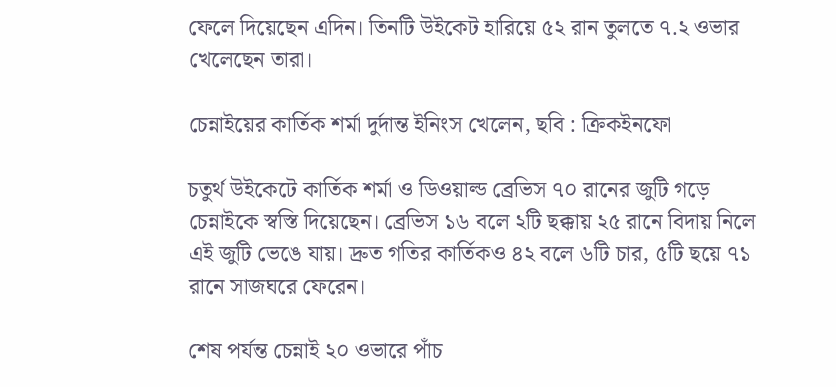ফেলে দিয়েছেন এদিন। তিনটি উইকেট হারিয়ে ৫২ রান তুলতে ৭.২ ওভার খেলেছেন তারা।

চেন্নাইয়ের কার্তিক শর্মা দুর্দান্ত ইনিংস খেলেন, ছবি : ক্রিকইনফো

চতুর্থ উইকেটে কার্তিক শর্মা ও ডিওয়াল্ড ব্রেভিস ৭০ রানের জুটি গড়ে চেন্নাইকে স্বস্তি দিয়েছেন। ব্রেভিস ১৬ বলে ২টি ছক্কায় ২৫ রানে বিদায় নিলে এই জুটি ভেঙে যায়। দ্রুত গতির কার্তিকও ৪২ বলে ৬টি চার, ৫টি ছয়ে ৭১ রানে সাজঘরে ফেরেন।

শেষ পর্যন্ত চেন্নাই ২০ ওভারে পাঁচ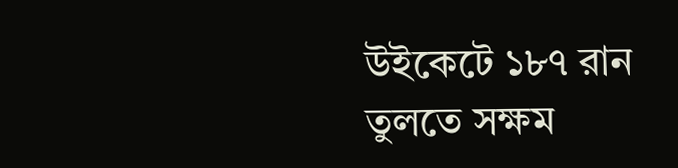উইকেটে ১৮৭ রান তুলতে সক্ষম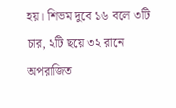হয়। শিভম দুবে ১৬ বলে ৩টি চার, ২টি ছয়ে ৩২ রানে অপরাজিত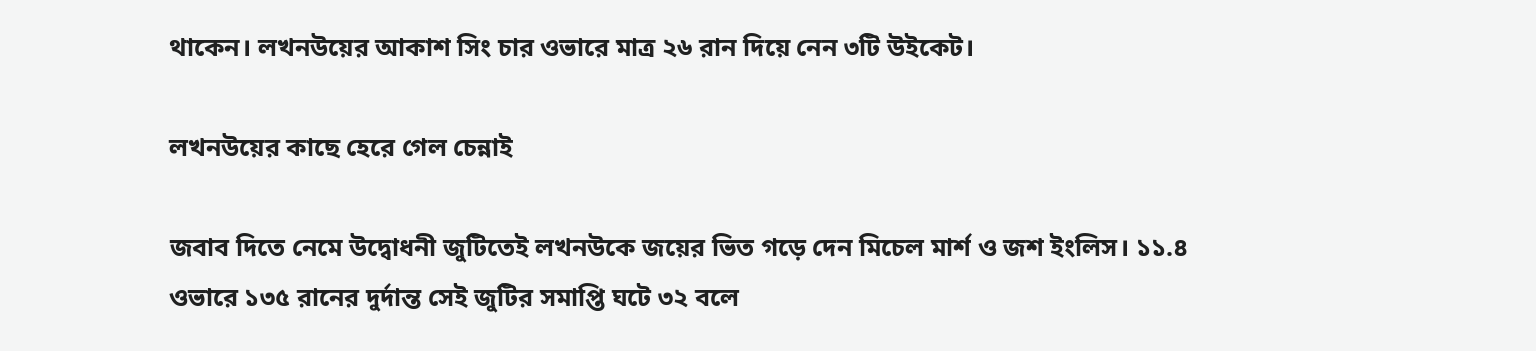থাকেন। লখনউয়ের আকাশ সিং চার ওভারে মাত্র ২৬ রান দিয়ে নেন ৩টি উইকেট।

লখনউয়ের কাছে হেরে গেল চেন্নাই

জবাব দিতে নেমে উদ্বোধনী জুটিতেই লখনউকে জয়ের ভিত গড়ে দেন মিচেল মার্শ ও জশ ইংলিস। ১১.৪ ওভারে ১৩৫ রানের দুর্দান্ত সেই জুটির সমাপ্তি ঘটে ৩২ বলে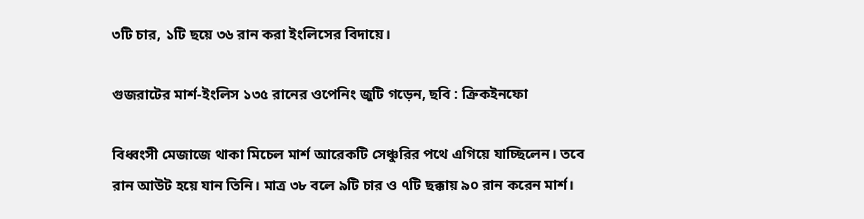৩টি চার, ১টি ছয়ে ৩৬ রান করা ইংলিসের বিদায়ে।

গুজরাটের মার্শ-ইংলিস ১৩৫ রানের ওপেনিং জুটি গড়েন, ছবি : ক্রিকইনফো

বিধ্বংসী মেজাজে থাকা মিচেল মার্শ আরেকটি সেঞ্চুরির পথে এগিয়ে যাচ্ছিলেন। তবে রান আউট হয়ে যান তিনি। মাত্র ৩৮ বলে ৯টি চার ও ৭টি ছক্কায় ৯০ রান করেন মার্শ।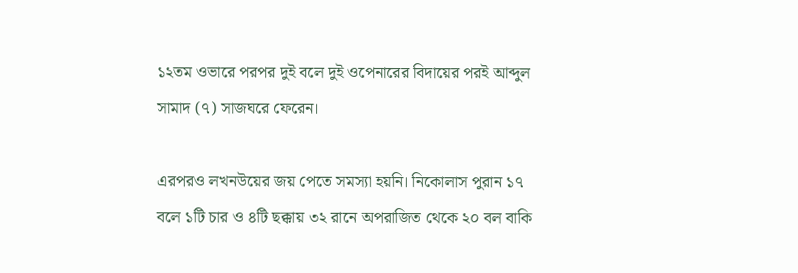১২তম ওভারে পরপর দুই বলে দুই ওপেনারের বিদায়ের পরই আব্দুল সামাদ (৭) সাজঘরে ফেরেন।

এরপরও লখনউয়ের জয় পেতে সমস্যা হয়নি। নিকোলাস পুরান ১৭ বলে ১টি চার ও ৪টি ছক্কায় ৩২ রানে অপরাজিত থেকে ২০ বল বাকি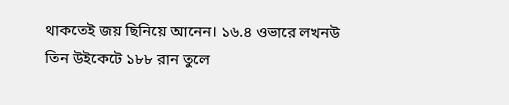থাকতেই জয় ছিনিয়ে আনেন। ১৬.৪ ওভারে লখনউ তিন উইকেটে ১৮৮ রান তুলে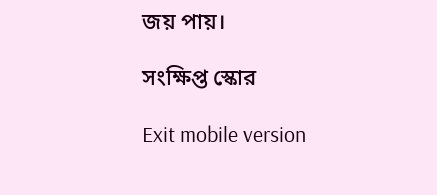জয় পায়।

সংক্ষিপ্ত স্কোর

Exit mobile version